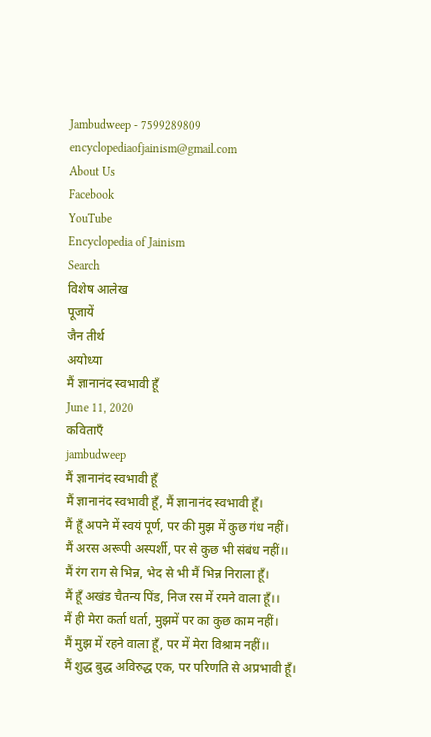Jambudweep - 7599289809
encyclopediaofjainism@gmail.com
About Us
Facebook
YouTube
Encyclopedia of Jainism
Search
विशेष आलेख
पूजायें
जैन तीर्थ
अयोध्या
मैं ज्ञानानंद स्वभावी हूँ
June 11, 2020
कविताएँ
jambudweep
मैं ज्ञानानंद स्वभावी हूँ
मैं ज्ञानानंद स्वभावी हूँ, मैं ज्ञानानंद स्वभावी हूँ।
मैं हूँ अपने में स्वयं पूर्ण, पर की मुझ में कुछ गंध नहीं।
मैं अरस अरूपी अस्पर्शी, पर से कुछ भी संबंध नहीं।।
मैं रंग राग से भिन्न, भेद से भी मैं भिन्न निराला हूँ।
मैं हूँ अखंड चैतन्य पिंड, निज रस में रमने वाला हूँ।।
मैं ही मेरा कर्ता धर्ता, मुझमें पर का कुछ काम नहीं।
मैं मुझ में रहने वाला हूँ, पर में मेरा विश्राम नहीं।।
मैं शुद्ध बुद्ध अविरुद्ध एक, पर परिणति से अप्रभावी हूँ।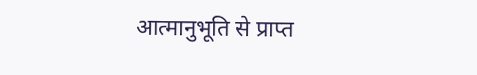आत्मानुभूति से प्राप्त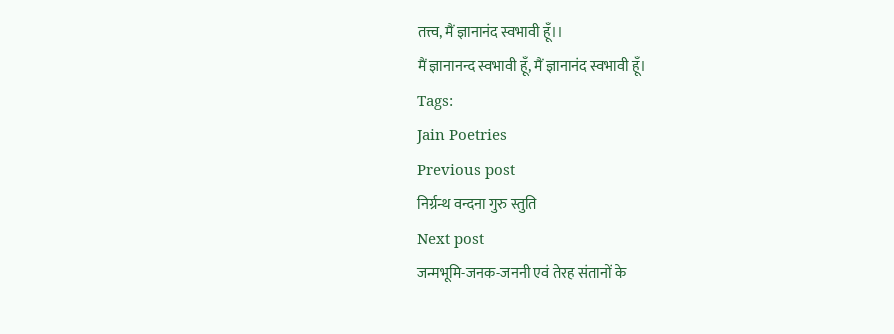तत्त्व, मैं ज्ञानानंद स्वभावी हूँ।।
मैं ज्ञानानन्द स्वभावी हूँ, मैं ज्ञानानंद स्वभावी हूँ।
Tags:
Jain Poetries
Previous post
निर्ग्रन्थ वन्दना गुरु स्तुति
Next post
जन्मभूमि-जनक-जननी एवं तेरह संतानों के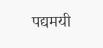पद्यमयी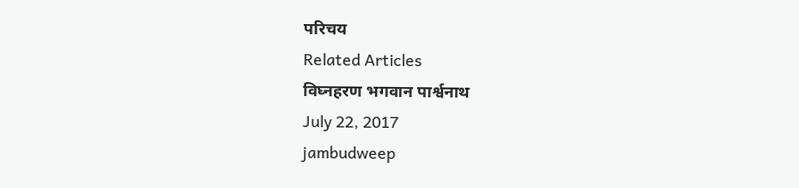परिचय
Related Articles
विघ्नहरण भगवान पार्श्वनाथ
July 22, 2017
jambudweep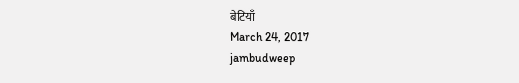बेटियाँ
March 24, 2017
jambudweep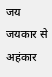जय जयकार से अहंकार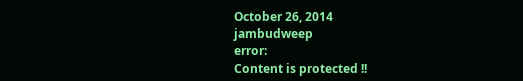October 26, 2014
jambudweep
error:
Content is protected !!